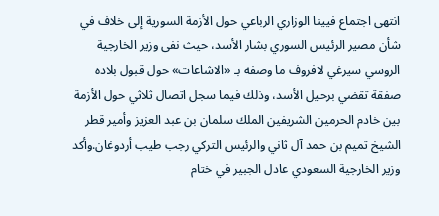انتهى اجتماع فيينا الوزاري الرباعي حول الأزمة السورية إلى خلاف في شأن مصير الرئيس السوري بشار الأسد، حيث نفى وزير الخارجية الروسي سيرغي لافروف ما وصفه بـ «الاشاعات» حول قبول بلاده صفقة تقضي برحيل الأسد، وذلك فيما سجل اتصال ثلاثي حول الأزمة بين خادم الحرمين الشريفين الملك سلمان بن عبد العزيز وأمير قطر الشيخ تميم بن حمد آل ثاني والرئيس التركي رجب طيب أردوغان.وأكد وزير الخارجية السعودي عادل الجبير في ختام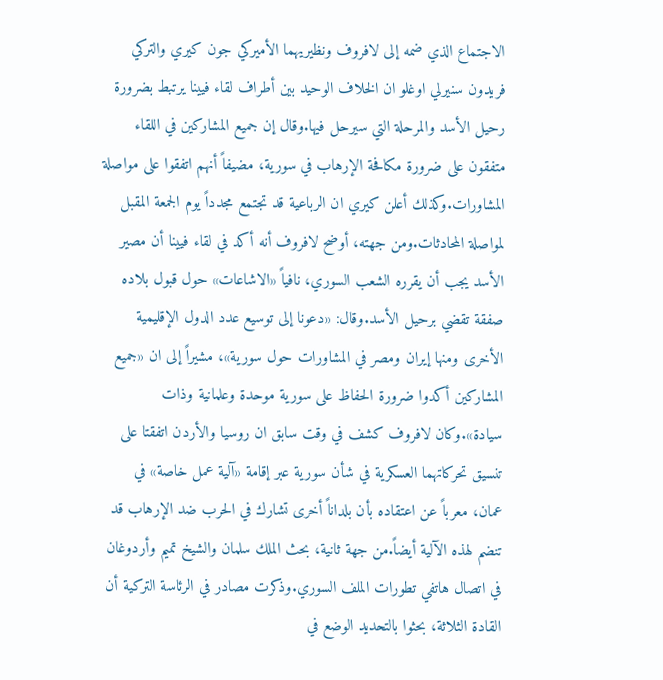الاجتماع الذي ضمه إلى لافروف ونظيريهما الأميركي جون كيري والتركي فريدون سنيرلي اوغلو ان الخلاف الوحيد بين أطراف لقاء فيينا يرتبط بضرورة رحيل الأسد والمرحلة التي سيرحل فيها.وقال إن جميع المشاركين في اللقاء متفقون على ضرورة مكافحة الإرهاب في سورية، مضيفاً أنهم اتفقوا على مواصلة المشاورات.وكذلك أعلن كيري ان الرباعية قد تجتمع مجدداً يوم الجمعة المقبل لمواصلة المحادثات.ومن جهته، أوضح لافروف أنه أكد في لقاء فيينا أن مصير الأسد يجب أن يقرره الشعب السوري، نافياً «الاشاعات» حول قبول بلاده صفقة تقضي برحيل الأسد.وقال: «دعونا إلى توسيع عدد الدول الإقليمية الأخرى ومنها إيران ومصر في المشاورات حول سورية»، مشيراً إلى ان «جميع المشاركين أكدوا ضرورة الحفاظ على سورية موحدة وعلمانية وذات سيادة».وكان لافروف كشف في وقت سابق ان روسيا والأردن اتفقتا على تنسيق تحركاتهما العسكرية في شأن سورية عبر إقامة «آلية عمل خاصة» في عمان، معرباً عن اعتقاده بأن بلداناً أخرى تشارك في الحرب ضد الإرهاب قد تنضم لهذه الآلية أيضاً.من جهة ثانية، بحث الملك سلمان والشيخ تميم وأردوغان في اتصال هاتفي تطورات الملف السوري.وذكرت مصادر في الرئاسة التركية أن القادة الثلاثة، بحثوا بالتحديد الوضع في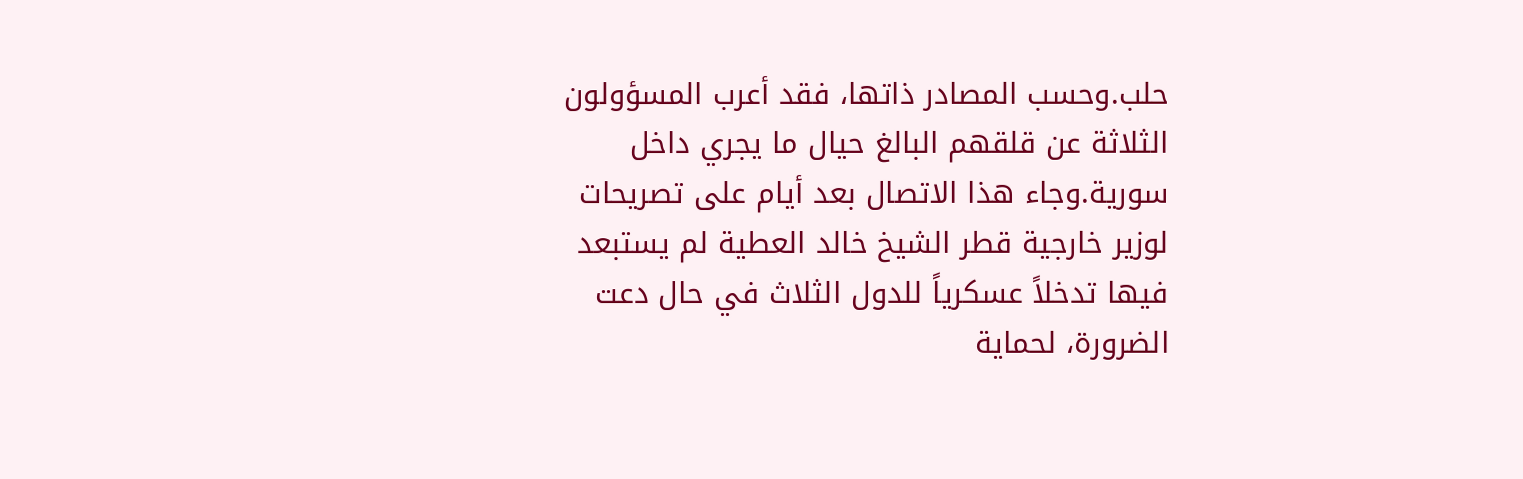حلب.وحسب المصادر ذاتها، فقد أعرب المسؤولون الثلاثة عن قلقهم البالغ حيال ما يجري داخل سورية.وجاء هذا الاتصال بعد أيام على تصريحات لوزير خارجية قطر الشيخ خالد العطية لم يستبعد فيها تدخلاً عسكرياً للدول الثلاث في حال دعت الضرورة، لحماية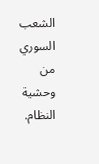الشعب السوري من وحشية النظام.